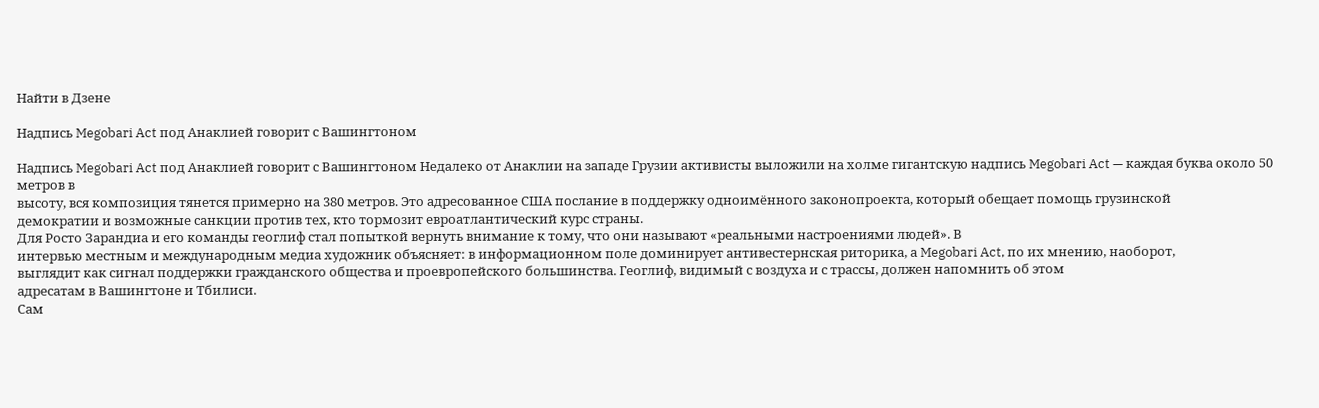Найти в Дзене

Надпись Megobari Act под Анаклией говорит с Вашингтоном

Надпись Megobari Act под Анаклией говорит с Вашингтоном Недалеко от Анаклии на западе Грузии активисты выложили на холме гигантскую надпись Megobari Act — каждая буква около 50 метров в
высоту, вся композиция тянется примерно на 380 метров. Это адресованное США послание в поддержку одноимённого законопроекта, который обещает помощь грузинской
демократии и возможные санкции против тех, кто тормозит евроатлантический курс страны.
Для Росто Зарандиа и его команды геоглиф стал попыткой вернуть внимание к тому, что они называют «реальными настроениями людей». В
интервью местным и международным медиа художник объясняет: в информационном поле доминирует антивестернская риторика, а Megobari Act, по их мнению, наоборот,
выглядит как сигнал поддержки гражданского общества и проевропейского большинства. Геоглиф, видимый с воздуха и с трассы, должен напомнить об этом
адресатам в Вашингтоне и Тбилиси.
Сам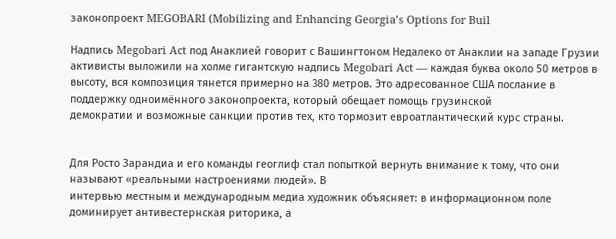законопроект MEGOBARI (Mobilizing and Enhancing Georgia’s Options for Buil

Надпись Megobari Act под Анаклией говорит с Вашингтоном Недалеко от Анаклии на западе Грузии активисты выложили на холме гигантскую надпись Megobari Act — каждая буква около 50 метров в
высоту, вся композиция тянется примерно на 380 метров. Это адресованное США послание в поддержку одноимённого законопроекта, который обещает помощь грузинской
демократии и возможные санкции против тех, кто тормозит евроатлантический курс страны.


Для Росто Зарандиа и его команды геоглиф стал попыткой вернуть внимание к тому, что они называют «реальными настроениями людей». В
интервью местным и международным медиа художник объясняет: в информационном поле доминирует антивестернская риторика, а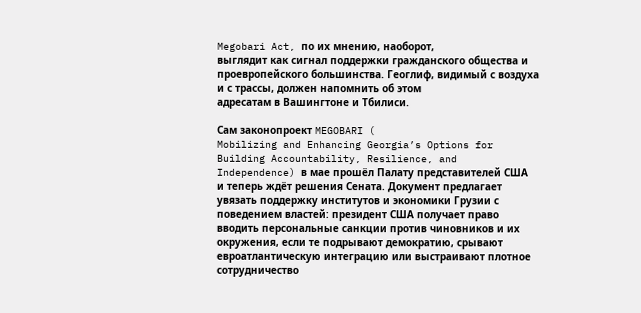Megobari Act, по их мнению, наоборот,
выглядит как сигнал поддержки гражданского общества и проевропейского большинства. Геоглиф, видимый с воздуха и с трассы, должен напомнить об этом
адресатам в Вашингтоне и Тбилиси.

Сам законопроект MEGOBARI (
Mobilizing and Enhancing Georgia’s Options for Building Accountability, Resilience, and Independence) в мае прошёл Палату представителей США
и теперь ждёт решения Сената. Документ предлагает увязать поддержку институтов и экономики Грузии с поведением властей: президент США получает право
вводить персональные санкции против чиновников и их окружения, если те подрывают демократию, срывают евроатлантическую интеграцию или выстраивают плотное сотрудничество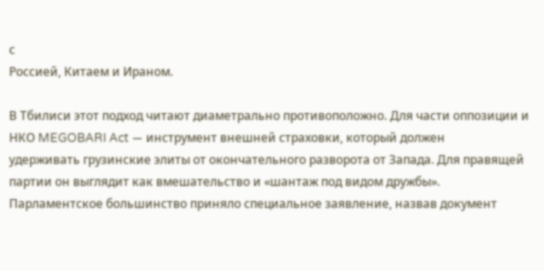с
Россией, Китаем и Ираном.

В Тбилиси этот подход читают диаметрально противоположно. Для части оппозиции и НКО MEGOBARI Act — инструмент внешней страховки, который должен
удерживать грузинские элиты от окончательного разворота от Запада. Для правящей партии он выглядит как вмешательство и «шантаж под видом дружбы».
Парламентское большинство приняло специальное заявление, назвав документ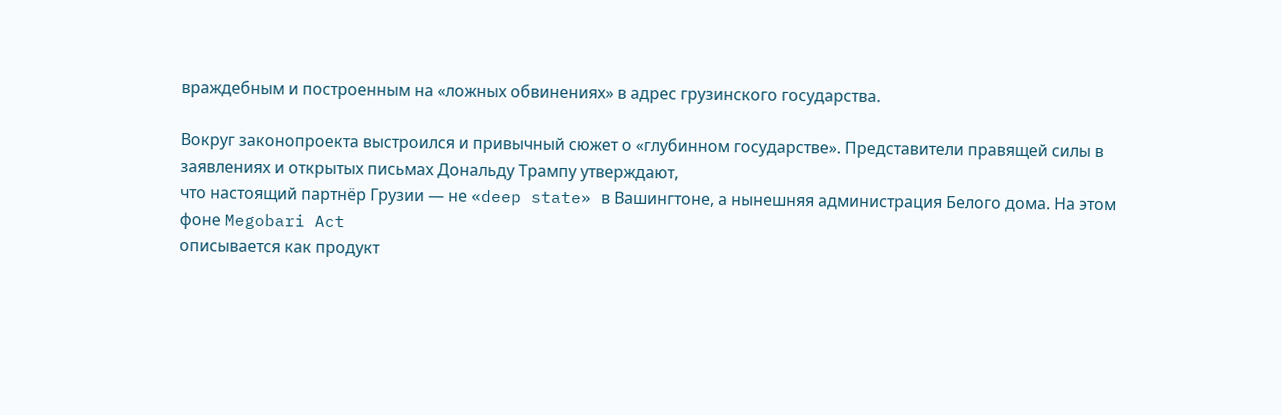враждебным и построенным на «ложных обвинениях» в адрес грузинского государства.

Вокруг законопроекта выстроился и привычный сюжет о «глубинном государстве». Представители правящей силы в заявлениях и открытых письмах Дональду Трампу утверждают,
что настоящий партнёр Грузии — не «deep state» в Вашингтоне, а нынешняя администрация Белого дома. На этом фоне Megobari Act
описывается как продукт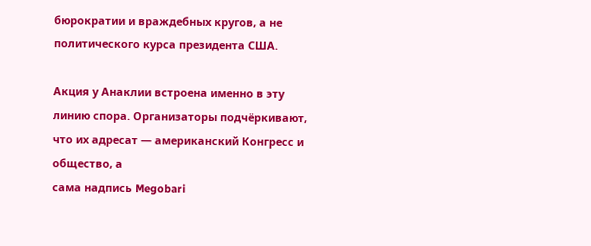бюрократии и враждебных кругов, а не политического курса президента США.

Акция у Анаклии встроена именно в эту линию спора. Организаторы подчёркивают, что их адресат — американский Конгресс и общество, а
сама надпись Megobari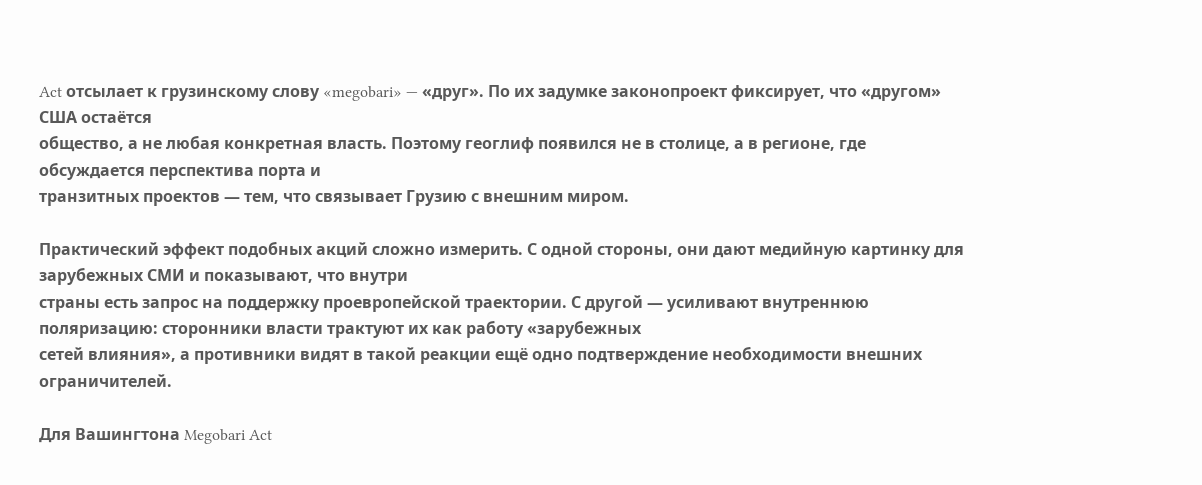Act отсылает к грузинскому слову «megobari» — «друг». По их задумке законопроект фиксирует, что «другом» США остаётся
общество, а не любая конкретная власть. Поэтому геоглиф появился не в столице, а в регионе, где обсуждается перспектива порта и
транзитных проектов — тем, что связывает Грузию с внешним миром.

Практический эффект подобных акций сложно измерить. С одной стороны, они дают медийную картинку для зарубежных СМИ и показывают, что внутри
страны есть запрос на поддержку проевропейской траектории. С другой — усиливают внутреннюю поляризацию: сторонники власти трактуют их как работу «зарубежных
сетей влияния», а противники видят в такой реакции ещё одно подтверждение необходимости внешних ограничителей.

Для Вашингтона Megobari Act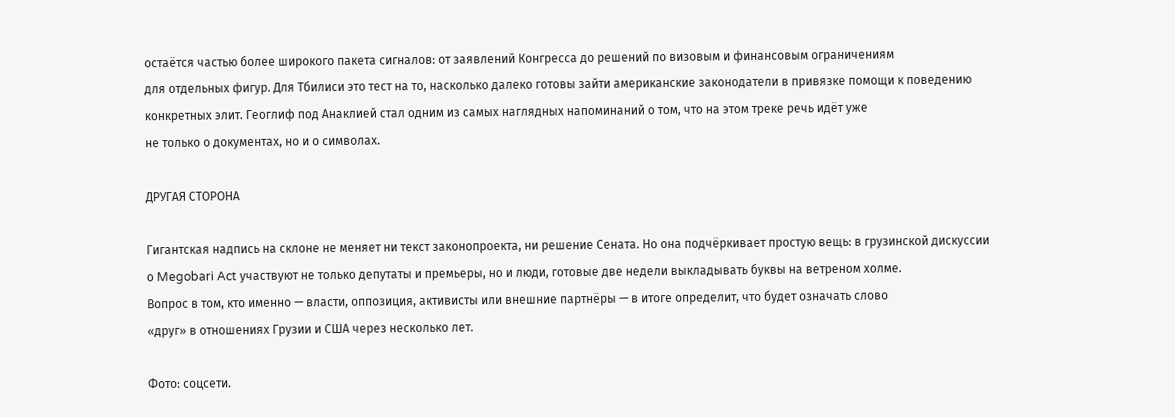остаётся частью более широкого пакета сигналов: от заявлений Конгресса до решений по визовым и финансовым ограничениям
для отдельных фигур. Для Тбилиси это тест на то, насколько далеко готовы зайти американские законодатели в привязке помощи к поведению
конкретных элит. Геоглиф под Анаклией стал одним из самых наглядных напоминаний о том, что на этом треке речь идёт уже
не только о документах, но и о символах.

ДРУГАЯ СТОРОНА

Гигантская надпись на склоне не меняет ни текст законопроекта, ни решение Сената. Но она подчёркивает простую вещь: в грузинской дискуссии
о Megobari Act участвуют не только депутаты и премьеры, но и люди, готовые две недели выкладывать буквы на ветреном холме.
Вопрос в том, кто именно — власти, оппозиция, активисты или внешние партнёры — в итоге определит, что будет означать слово
«друг» в отношениях Грузии и США через несколько лет.

Фото: соцсети.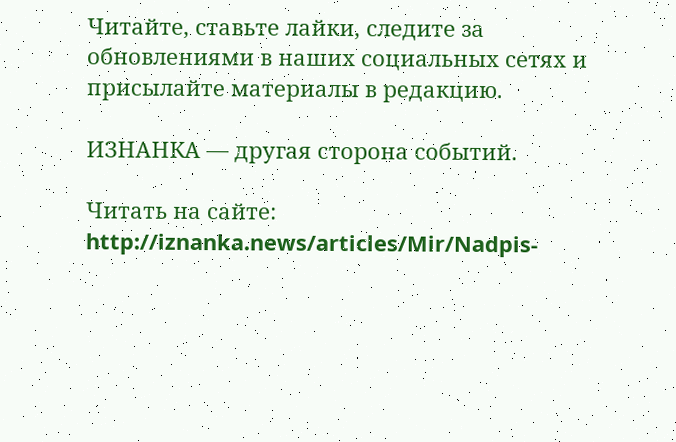Читайте, ставьте лайки, следите за обновлениями в наших социальных сетях и присылайте материалы в редакцию.

ИЗНАНКА — другая сторона событий.

Читать на сайте: http://iznanka.news/articles/Mir/Nadpis-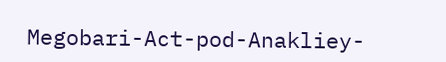Megobari-Act-pod-Anakliey-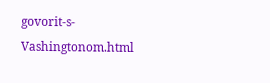govorit-s-Vashingtonom.html